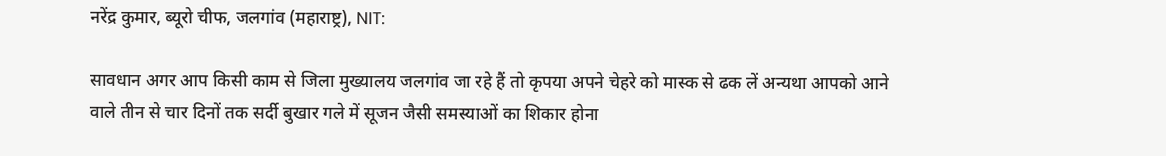नरेंद्र कुमार, ब्यूरो चीफ, जलगांव (महाराष्ट्र), NIT:

सावधान अगर आप किसी काम से जिला मुख्यालय जलगांव जा रहे हैं तो कृपया अपने चेहरे को मास्क से ढक लें अन्यथा आपको आने वाले तीन से चार दिनों तक सर्दी बुखार गले में सूजन जैसी समस्याओं का शिकार होना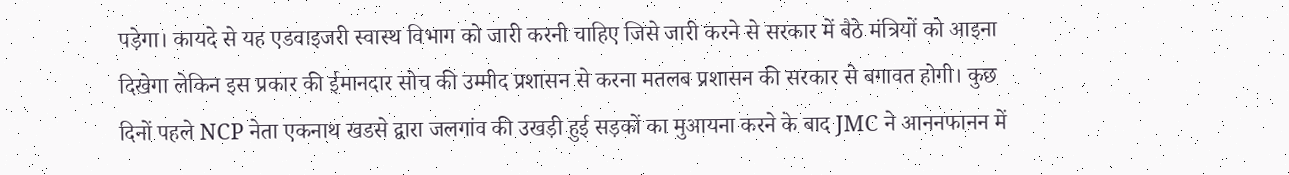पड़ेगा। कायदे से यह एडवाइजरी स्वास्थ विभाग को जारी करनी चाहिए जिसे जारी करने से सरकार में बैठे मंत्रियों को आइना दिखेगा लेकिन इस प्रकार की ईमानदार सोच की उम्मीद प्रशासन से करना मतलब प्रशासन की सरकार से बगावत होगी। कुछ दिनों पहले NCP नेता एकनाथ खडसे द्वारा जलगांव की उखड़ी हुई सड़कों का मुआयना करने के बाद JMC ने आननफानन में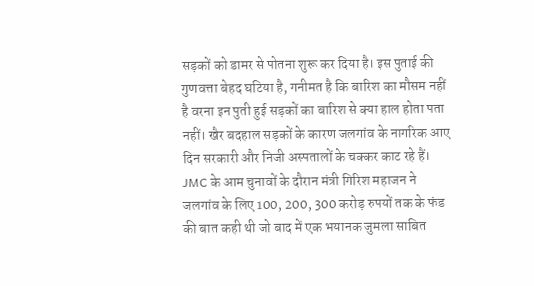सड़कों को डामर से पोतना शुरू कर दिया है। इस पुताई की गुणवत्ता बेहद घटिया है, गनीमत है कि बारिश का मौसम नहीं है वरना इन पुती हुई सड़कों का बारिश से क्या हाल होता पता नहीं। खैर बदहाल सड़कों के कारण जलगांव के नागरिक आए दिन सरकारी और निजी अस्पतालों के चक्कर काट रहे हैं। JMC के आम चुनावों के दौरान मंत्री गिरिश महाजन ने जलगांव के लिए 100, 200, 300 करोड़ रुपयों तक के फंड की बात कही थी जो बाद में एक भयानक जुमला साबित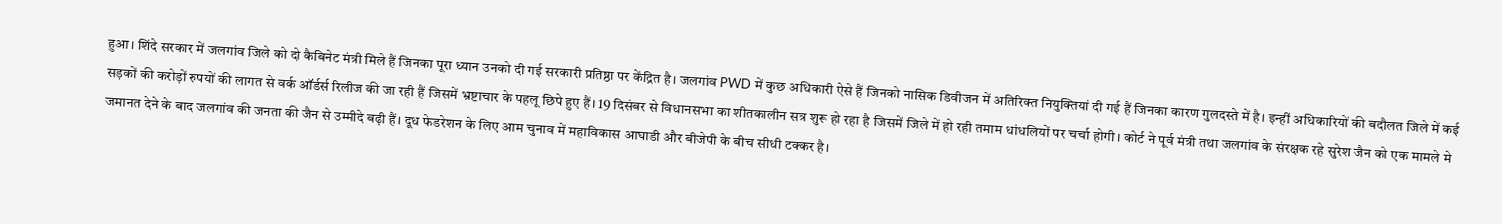हुआ। शिंदे सरकार में जलगांव जिले को दो कैबिनेट मंत्री मिले हैं जिनका पूरा ध्यान उनको दी गई सरकारी प्रतिष्ठा पर केंद्रित है। जलगांव PWD में कुछ अधिकारी ऐसे हैं जिनको नासिक डिवीजन में अतिरिक्त नियुक्तियां दी गई हैं जिनका कारण गुलदस्ते में है। इन्हीं अधिकारियों की बदौलत जिले में कई सड़कों की करोड़ों रुपयों की लागत से वर्क ऑर्डर्स रिलीज की जा रही हैं जिसमें भ्रष्टाचार के पहलू छिपे हुए हैं। 19 दिसंबर से विधानसभा का शीतकालीन सत्र शुरू हो रहा है जिसमें जिले में हो रही तमाम धांधलियों पर चर्चा होगी। कोर्ट ने पूर्व मंत्री तथा जलगांव के संरक्षक रहे सुरेश जैन को एक मामले मे जमानत देने के बाद जलगांव की जनता की जैन से उम्मीदे बढ़ी हैं। दूध फेडरेशन के लिए आम चुनाव में महाविकास आघाडी और बीजेपी के बीच सीधी टक्कर है।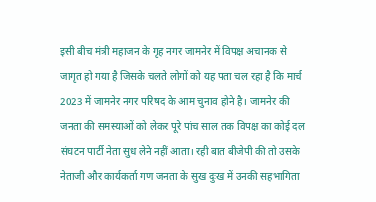इसी बीच मंत्री महाजन के गृह नगर जामनेर में विपक्ष अचानक से जागृत हो गया है जिसके चलते लोगों को यह पता चल रहा है कि मार्च 2023 में जामनेर नगर परिषद के आम चुनाव होने है। जामनेर की जनता की समस्याओं को लेकर पूरे पांच साल तक विपक्ष का कोई दल संघटन पार्टी नेता सुध लेने नहीं आता। रही बात बीजेपी की तो उसके नेताजी और कार्यकर्ता गण जनता के सुख दुःख में उनकी सहभागिता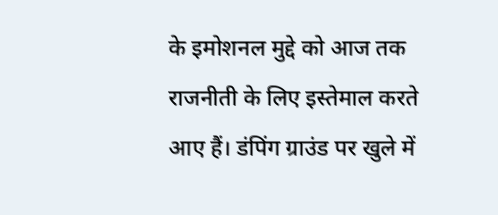के इमोशनल मुद्दे को आज तक राजनीती के लिए इस्तेमाल करते आए हैं। डंपिंग ग्राउंड पर खुले में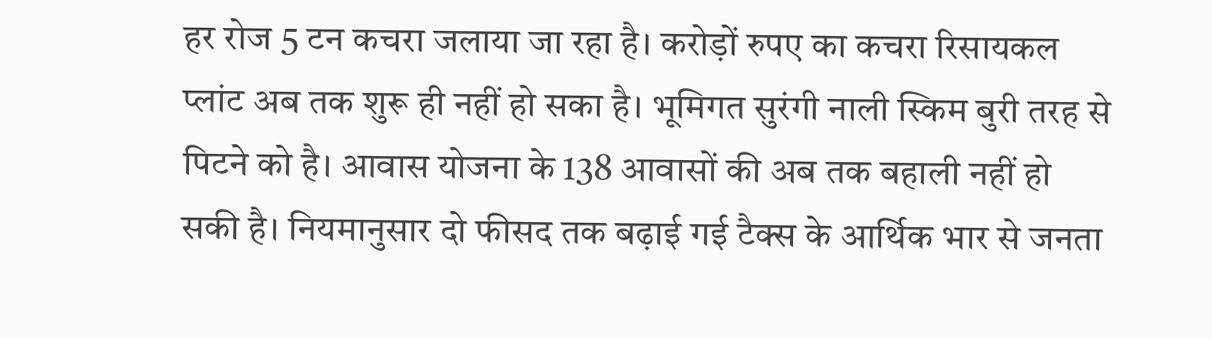हर रोज 5 टन कचरा जलाया जा रहा है। करोड़ों रुपए का कचरा रिसायकल प्लांट अब तक शुरू ही नहीं हो सका है। भूमिगत सुरंगी नाली स्किम बुरी तरह से पिटने को है। आवास योजना के 138 आवासों की अब तक बहाली नहीं हो सकी है। नियमानुसार दो फीसद तक बढ़ाई गई टैक्स के आर्थिक भार से जनता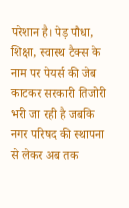परेशान है। पेड़ पौधा, शिक्षा, स्वास्थ टैक्स के नाम पर पेयर्स की जेब काटकर सरकारी तिजोरी भरी जा रही है जबकि नगर परिषद की स्थापना से लेकर अब तक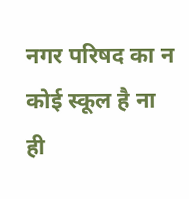नगर परिषद का न कोई स्कूल है ना ही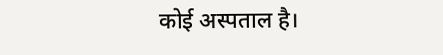कोई अस्पताल है।